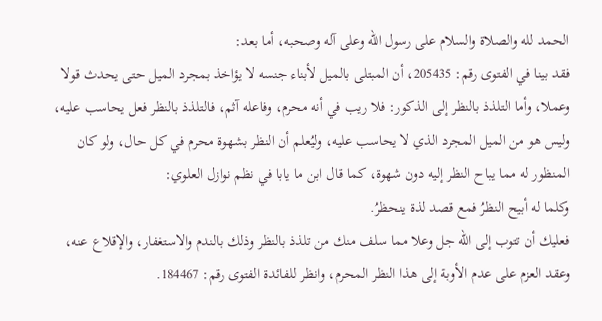الحمد لله والصلاة والسلام على رسول الله وعلى آله وصحبه، أما بعد:
فقد بينا في الفتوى رقم: 205435، أن المبتلى بالميل لأبناء جنسه لا يؤاخذ بمجرد الميل حتى يحدث قولا وعملا، وأما التلذذ بالنظر إلى الذكور: فلا ريب في أنه محرم، وفاعله آثم، فالتلذذ بالنظر فعل يحاسب عليه، وليس هو من الميل المجرد الذي لا يحاسب عليه، وليُعلم أن النظر بشهوة محرم في كل حال، ولو كان المنظور له مما يباح النظر إليه دون شهوة، كما قال ابن ما يابا في نظم نوازل العلوي:
وكلما له أبيح النظرُ فمع قصد لذة ينحظرُ.
فعليك أن تتوب إلى الله جل وعلا مما سلف منك من تلذذ بالنظر وذلك بالندم والاستغفار، والإقلاع عنه، وعقد العزم على عدم الأوبة إلى هذا النظر المحرم، وانظر للفائدة الفتوى رقم: 184467.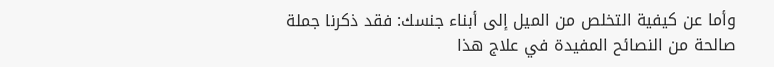وأما عن كيفية التخلص من الميل إلى أبناء جنسك: فقد ذكرنا جملة صالحة من النصائح المفيدة في علاج هذا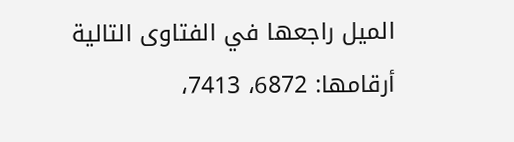الميل راجعها في الفتاوى التالية أرقامها: 6872، 7413،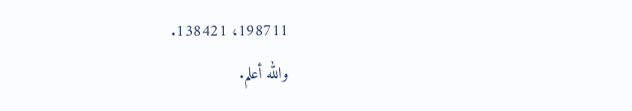198711، 138421.
والله أعلم.